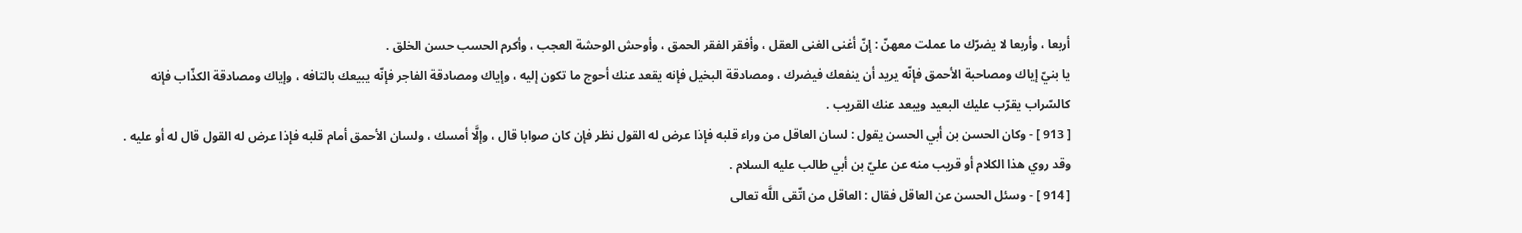أربعا ، وأربعا لا يضرّك ما عملت معهنّ : إنّ أغنى الغنى العقل ، وأفقر الفقر الحمق ، وأوحش الوحشة العجب ، وأكرم الحسب حسن الخلق .
يا بنيّ إياك ومصاحبة الأحمق فإنّه يريد أن ينفعك فيضرك ، ومصادقة البخيل فإنه يقعد عنك أحوج ما تكون إليه ، وإياك ومصادقة الفاجر فإنّه يبيعك بالتافه ، وإياك ومصادقة الكذّاب فإنه كالسّراب يقرّب عليك البعيد ويبعد عنك القريب .
[ 913 ] - وكان الحسن بن أبي الحسن يقول : لسان العاقل من وراء قلبه فإذا عرض له القول نظر فإن كان صوابا قال ، وإلَّا أمسك ، ولسان الأحمق أمام قلبه فإذا عرض له القول قال له أو عليه .
وقد روي هذا الكلام أو قريب منه عن عليّ بن أبي طالب عليه السلام .
[ 914 ] - وسئل الحسن عن العاقل فقال : العاقل من اتّقى اللَّه تعالى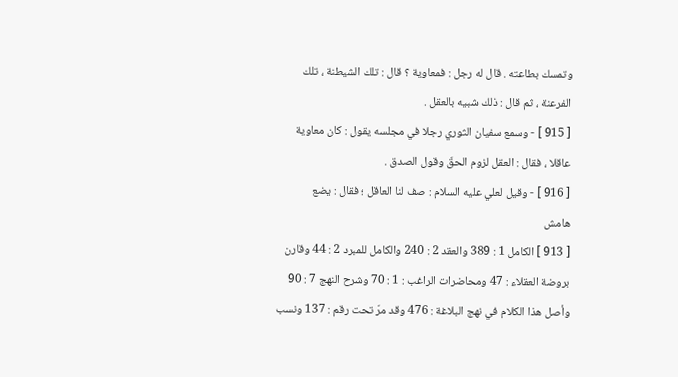وتمسك بطاعته . قال له رجل : فمعاوية ؟ قال : تلك الشيطنة ، تلك الفرعنة ، ثم قال : ذلك شبيه بالعقل .
[ 915 ] - وسمع سفيان الثوري رجلا في مجلسه يقول : كان معاوية عاقلا ، فقال : العقل لزوم الحقّ وقول الصدق .
[ 916 ] - وقيل لعلي عليه السلام : صف لنا العاقل ؛ فقال : يضع
هامش
[ 913 ] الكامل 1 : 389 والعقد 2 : 240 والكامل للمبرد 2 : 44 وقارن بروضة العقلاء : 47 ومحاضرات الراغب : 1 : 70 وشرح النهج 7 : 90 وأصل هذا الكلام في نهج البلاغة : 476 وقد مرّ تحت رقم : 137 ونسب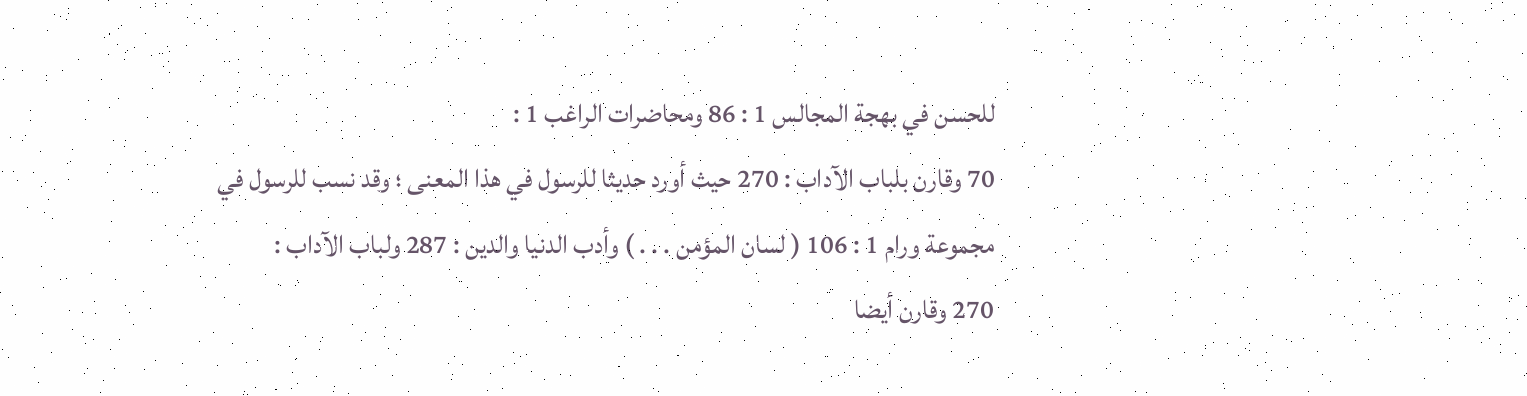للحسن في بهجة المجالس 1 : 86 ومحاضرات الراغب 1 :
70 وقارن بلباب الآداب : 270 حيث أورد حديثا للرسول في هذا المعنى ؛ وقد نسب للرسول في مجموعة ورام 1 : 106 ( لسان المؤمن . . . ) وأدب الدنيا والدين : 287 ولباب الآداب :
270 وقارن أيضا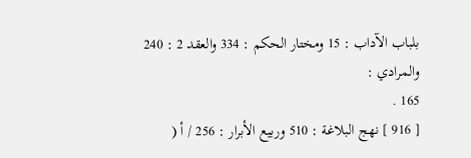بلباب الآداب : 15 ومختار الحكم : 334 والعقد 2 : 240 والمرادي :
165 .
[ 916 ] نهج البلاغة : 510 وربيع الأبرار : 256 / أ (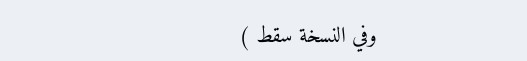وفي النسخة سقط )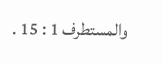والمستطرف 1 : 15 .